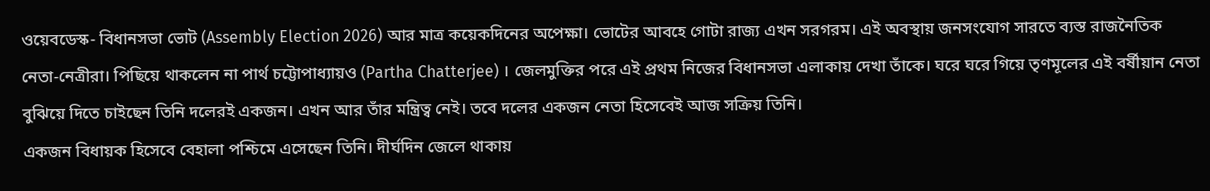ওয়েবডেস্ক- বিধানসভা ভোট (Assembly Election 2026) আর মাত্র কয়েকদিনের অপেক্ষা। ভোটের আবহে গোটা রাজ্য এখন সরগরম। এই অবস্থায় জনসংযোগ সারতে ব্যস্ত রাজনৈতিক নেতা-নেত্রীরা। পিছিয়ে থাকলেন না পার্থ চট্টোপাধ্যায়ও (Partha Chatterjee) । জেলমুক্তির পরে এই প্রথম নিজের বিধানসভা এলাকায় দেখা তাঁকে। ঘরে ঘরে গিয়ে তৃণমূলের এই বর্ষীয়ান নেতা বুঝিয়ে দিতে চাইছেন তিনি দলেরই একজন। এখন আর তাঁর মন্ত্রিত্ব নেই। তবে দলের একজন নেতা হিসেবেই আজ সক্রিয় তিনি।
একজন বিধায়ক হিসেবে বেহালা পশ্চিমে এসেছেন তিনি। দীর্ঘদিন জেলে থাকায়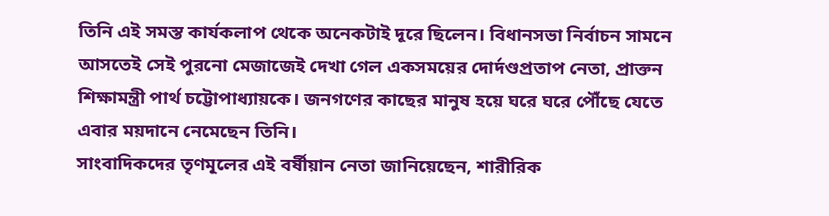তিনি এই সমস্ত কার্যকলাপ থেকে অনেকটাই দূরে ছিলেন। বিধানসভা নির্বাচন সামনে আসতেই সেই পুরনো মেজাজেই দেখা গেল একসময়ের দোর্দণ্ডপ্রতাপ নেতা, প্রাক্তন শিক্ষামন্ত্রী পার্থ চট্টোপাধ্যায়কে। জনগণের কাছের মানুষ হয়ে ঘরে ঘরে পৌঁছে যেতে এবার ময়দানে নেমেছেন তিনি।
সাংবাদিকদের তৃণমূলের এই বর্ষীয়ান নেতা জানিয়েছেন, শারীরিক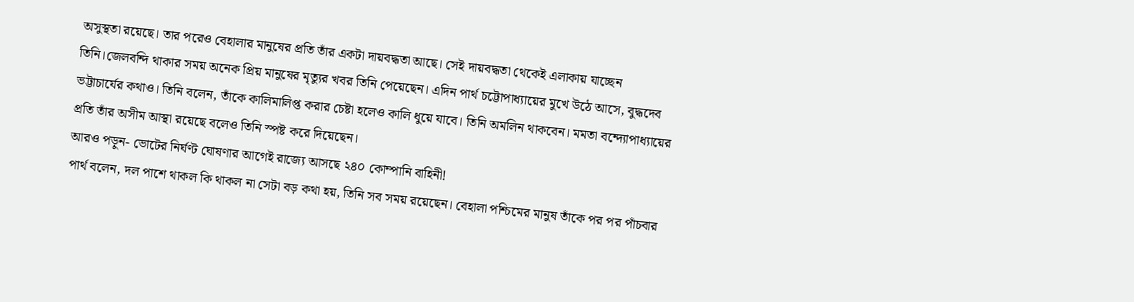অসুস্থতা রয়েছে। তার পরেও বেহালার মানুষের প্রতি তাঁর একটা দায়বদ্ধতা আছে। সেই দায়বদ্ধতা থেকেই এলাকায় যাচ্ছেন তিনি।জেলবন্দি থাকার সময় অনেক প্রিয় মানুষের মৃত্যুর খবর তিনি পেয়েছেন। এদিন পার্থ চট্টোপাধ্যায়ের মুখে উঠে আসে, বুদ্ধদেব ভট্টাচার্যের কথাও। তিনি বলেন, তাঁকে কালিমালিপ্ত করার চেষ্টা হলেও কালি ধুয়ে যাবে। তিনি অমলিন থাকবেন। মমতা বন্দ্যোপাধ্যায়ের প্রতি তাঁর অসীম আস্থা রয়েছে বলেও তিনি স্পষ্ট করে দিয়েছেন।
আরও পড়ুন- ভোটের নির্ঘণ্ট ঘোষণার আগেই রাজ্যে আসছে ২৪০ কোম্পানি বাহিনী!
পার্থ বলেন, দল পাশে থাকল কি থাকল না সেটা বড় কথা হয়, তিনি সব সময় রয়েছেন। বেহালা পশ্চিমের মানুষ তাঁকে পর পর পাঁচবার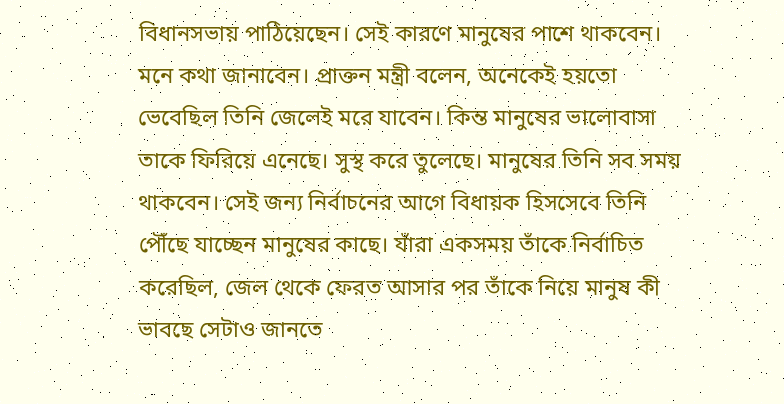বিধানসভায় পাঠিয়েছেন। সেই কারণে মানুষের পাশে থাকবেন। মনে কথা জানাবেন। প্রাক্তন মন্ত্রী বলেন, অনেকেই হয়তো ভেবেছিল তিনি জেলেই মরে যাবেন। কিন্ত মানুষের ভালোবাসা তাকে ফিরিয়ে এনেছে। সুস্থ করে তুলেছে। মানুষের তিনি সব সময় থাকবেন। সেই জন্য নির্বাচনের আগে বিধায়ক হিসসেবে তিনি পৌঁছে যাচ্ছেন মানুষের কাছে। যাঁরা একসময় তাঁকে নির্বাচিত করেছিল, জেল থেকে ফেরত আসার পর তাঁকে নিয়ে মানুষ কী ভাবছে সেটাও জানতে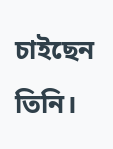চাইছেন তিনি।